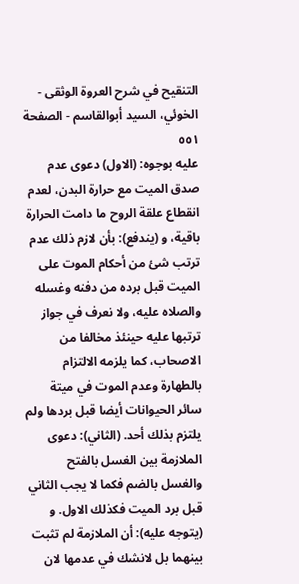التنقيح في شرح العروة الوثقى - الخوئي، السيد أبوالقاسم - الصفحة ٥٥١
عليه بوجوه: (الاول) دعوى عدم صدق الميت مع حرارة البدن، لعدم انقطاع علقة الروح ما دامت الحرارة باقية، و (يندفع): بأن لازم ذلك عدم ترتب شئ من أحكام الموت على الميت قبل برده من دفنه وغسله والصلاه عليه، ولا نعرف في جواز ترتبها عليه حينئذ مخالفا من الاصحاب، كما يلزمه الالتزام بالطهارة وعدم الموت في ميتة سائر الحيوانات أيضا قبل بردها ولم يلتزم بذلك أحد. (الثاني): دعوى الملازمة بين الغسل بالفتح والغسل بالضم فكما لا يجب الثاني قبل برد الميت فكذلك الاول. و (يتوجه عليه): أن الملازمة لم تثبت بينهما بل لانشك في عدمها لان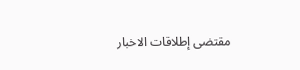مقتضى إطلاقات الاخبار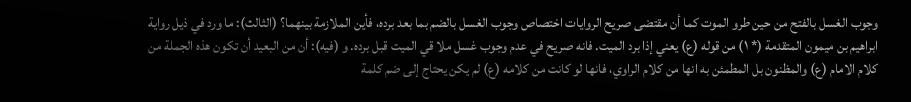وجوب الغسل بالفتح من حين طرو الموت كما أن مقتضى صريح الروايات اختصاص وجوب الغسل بالضم بما بعد برده، فأين الملازمة بينهما؟ (الثالث): ما ورد في ذيل رواية ابراهيم بن ميمون المتقدمة (* ١) من قوله (ع) يعني إذا برد الميت. فانه صريح في عدم وجوب غسل ملا قي الميت قبل برده. و (فيه): أن من البعيد أن تكون هذه الجملة من كلام الامام (ع) والمظنون بل المطمئن به انها من كلام الراوي، فانها لو كانت من كلامه (ع) لم يكن يحتاج إلى ضم كلمة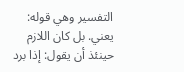التفسير وهي قوله: يعني. بل كان اللازم حينئذ أن يقول: إذا برد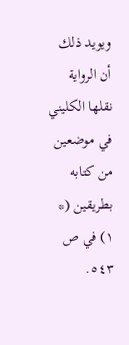ويويد ذلك أن الرواية نقلها الكليني في موضعين من كتابه بطريقين (* ١) في ص ٥٤٣.